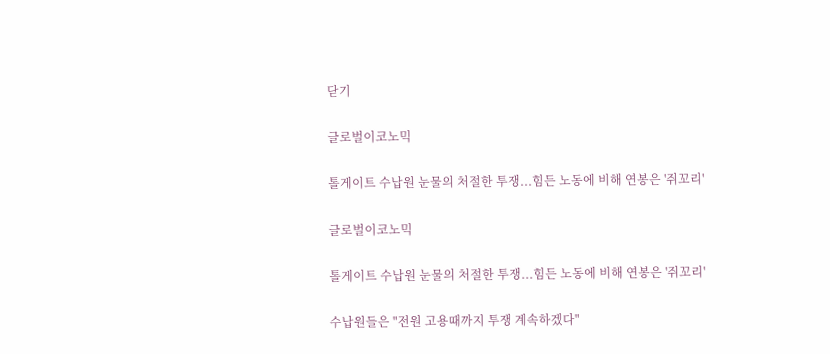닫기

글로벌이코노믹

톨게이트 수납원 눈물의 처절한 투쟁...힘든 노동에 비해 연봉은 '쥐꼬리'

글로벌이코노믹

톨게이트 수납원 눈물의 처절한 투쟁...힘든 노동에 비해 연봉은 '쥐꼬리'

수납원들은 "전원 고용때까지 투쟁 계속하겠다"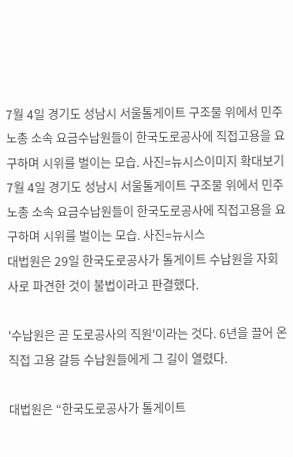7월 4일 경기도 성남시 서울톨게이트 구조물 위에서 민주노총 소속 요금수납원들이 한국도로공사에 직접고용을 요구하며 시위를 벌이는 모습. 사진=뉴시스이미지 확대보기
7월 4일 경기도 성남시 서울톨게이트 구조물 위에서 민주노총 소속 요금수납원들이 한국도로공사에 직접고용을 요구하며 시위를 벌이는 모습. 사진=뉴시스
대법원은 29일 한국도로공사가 톨게이트 수납원을 자회사로 파견한 것이 불법이라고 판결했다.

'수납원은 곧 도로공사의 직원'이라는 것다. 6년을 끌어 온 직접 고용 갈등 수납원들에게 그 길이 열렸다.

대법원은 “한국도로공사가 톨게이트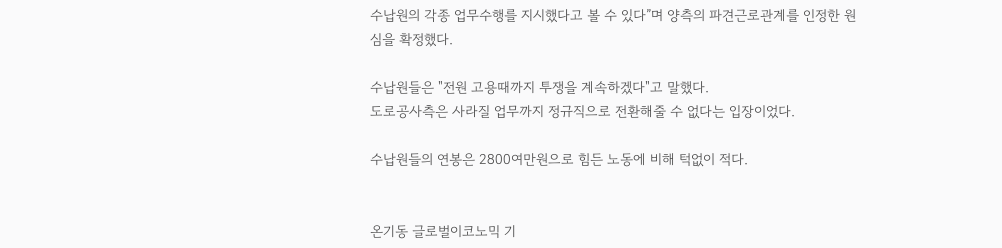수납원의 각종 업무수행를 지시했다고 볼 수 있다”며 양측의 파견근로관계를 인정한 원심을 확정했다.

수납원들은 "전원 고용때까지 투쟁을 계속하겠다"고 말했다.
도로공사측은 사라질 업무까지 정규직으로 전환해줄 수 없다는 입장이었다.

수납원들의 연봉은 2800여만원으로 힘든 노동에 비해 턱없이 적다.


온기동 글로벌이코노믹 기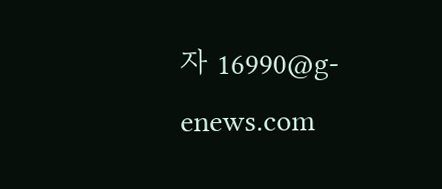자 16990@g-enews.com